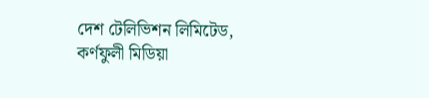দেশ টেলিভিশন লিমিটেড, কর্ণফুলী মিডিয়া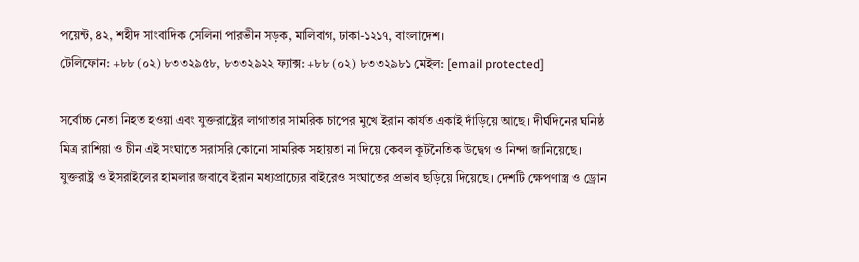পয়েন্ট, ৪২, শহীদ সাংবাদিক সেলিনা পারভীন সড়ক, মালিবাগ, ঢাকা-১২১৭, বাংলাদেশ।
টেলিফোন: +৮৮ (০২) ৮৩৩২৯৫৮, ৮৩৩২৯২২ ফ্যাক্স: +৮৮ (০২) ৮৩৩২৯৮১ মেইল: [email protected]

সর্বোচ্চ নেতা নিহত হওয়া এবং যুক্তরাষ্ট্রের লাগাতার সামরিক চাপের মুখে ইরান কার্যত একাই দাঁড়িয়ে আছে। দীর্ঘদিনের ঘনিষ্ঠ মিত্র রাশিয়া ও চীন এই সংঘাতে সরাসরি কোনো সামরিক সহায়তা না দিয়ে কেবল কূটনৈতিক উদ্বেগ ও নিন্দা জানিয়েছে।
যুক্তরাষ্ট্র ও ইসরাইলের হামলার জবাবে ইরান মধ্যপ্রাচ্যের বাইরেও সংঘাতের প্রভাব ছড়িয়ে দিয়েছে। দেশটি ক্ষেপণাস্ত্র ও ড্রোন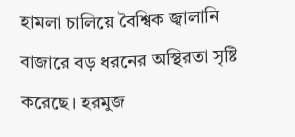হামলা চালিয়ে বৈশ্বিক জ্বালানি বাজারে বড় ধরনের অস্থিরতা সৃষ্টি করেছে। হরমুজ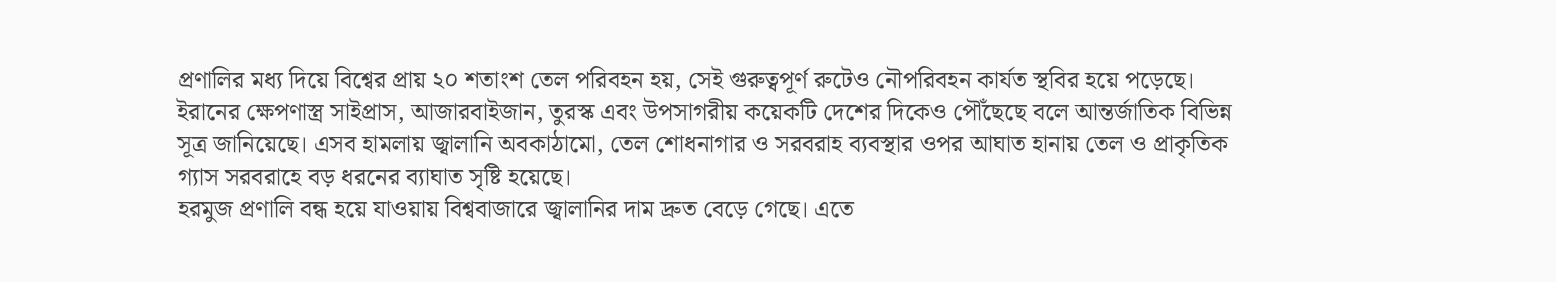প্রণালির মধ্য দিয়ে বিশ্বের প্রায় ২০ শতাংশ তেল পরিবহন হয়, সেই গুরুত্বপূর্ণ রুটেও নৌপরিবহন কার্যত স্থবির হয়ে পড়েছে।
ইরানের ক্ষেপণাস্ত্র সাইপ্রাস, আজারবাইজান, তুরস্ক এবং উপসাগরীয় কয়েকটি দেশের দিকেও পৌঁছেছে বলে আন্তর্জাতিক বিভিন্ন সূত্র জানিয়েছে। এসব হামলায় জ্বালানি অবকাঠামো, তেল শোধনাগার ও সরবরাহ ব্যবস্থার ওপর আঘাত হানায় তেল ও প্রাকৃতিক গ্যাস সরবরাহে বড় ধরনের ব্যাঘাত সৃষ্টি হয়েছে।
হরমুজ প্রণালি বন্ধ হয়ে যাওয়ায় বিশ্ববাজারে জ্বালানির দাম দ্রুত বেড়ে গেছে। এতে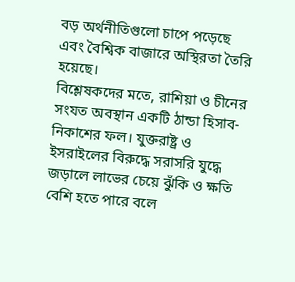বড় অর্থনীতিগুলো চাপে পড়েছে এবং বৈশ্বিক বাজারে অস্থিরতা তৈরি হয়েছে।
বিশ্লেষকদের মতে, রাশিয়া ও চীনের সংযত অবস্থান একটি ঠান্ডা হিসাব-নিকাশের ফল। যুক্তরাষ্ট্র ও ইসরাইলের বিরুদ্ধে সরাসরি যুদ্ধে জড়ালে লাভের চেয়ে ঝুঁকি ও ক্ষতি বেশি হতে পারে বলে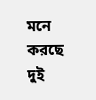মনে করছে দুই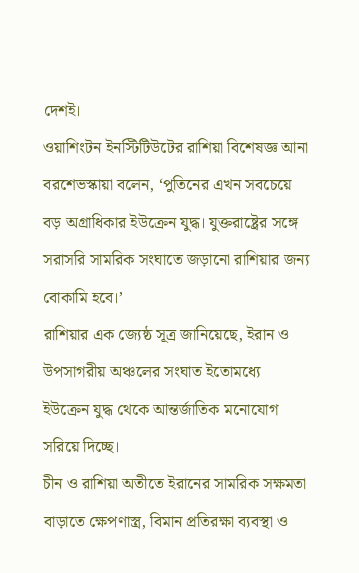দেশই।
ওয়াশিংটন ইনস্টিটিউটের রাশিয়া বিশেষজ্ঞ আনা বরশেভস্কায়া বলেন, ‘পুতিনের এখন সবচেয়ে বড় অগ্রাধিকার ইউক্রেন যুদ্ধ। যুক্তরাষ্ট্রের সঙ্গে সরাসরি সামরিক সংঘাতে জড়ানো রাশিয়ার জন্য বোকামি হবে।’
রাশিয়ার এক জ্যেষ্ঠ সূত্র জানিয়েছে, ইরান ও উপসাগরীয় অঞ্চলের সংঘাত ইতোমধ্যে ইউক্রেন যুদ্ধ থেকে আন্তর্জাতিক মনোযোগ সরিয়ে দিচ্ছে।
চীন ও রাশিয়া অতীতে ইরানের সামরিক সক্ষমতা বাড়াতে ক্ষেপণাস্ত্র, বিমান প্রতিরক্ষা ব্যবস্থা ও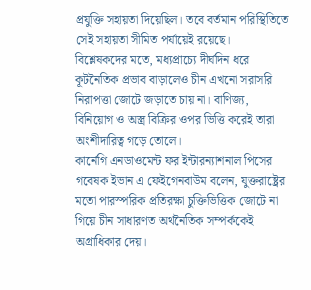প্রযুক্তি সহায়তা দিয়েছিল। তবে বর্তমান পরিস্থিতিতে সেই সহায়তা সীমিত পর্যায়েই রয়েছে।
বিশ্লেষকদের মতে, মধ্যপ্রাচ্যে দীর্ঘদিন ধরে কূটনৈতিক প্রভাব বাড়ালেও চীন এখনো সরাসরি নিরাপত্তা জোটে জড়াতে চায় না। বাণিজ্য, বিনিয়োগ ও অস্ত্র বিক্রির ওপর ভিত্তি করেই তারা অংশীদারিত্ব গড়ে তোলে।
কার্নেগি এনডাওমেন্ট ফর ইন্টারন্যাশনাল পিসের গবেষক ইভান এ ফেইগেনবাউম বলেন, যুক্তরাষ্ট্রের মতো পারস্পরিক প্রতিরক্ষা চুক্তিভিত্তিক জোটে না গিয়ে চীন সাধারণত অর্থনৈতিক সম্পর্ককেই অগ্রাধিকার দেয়।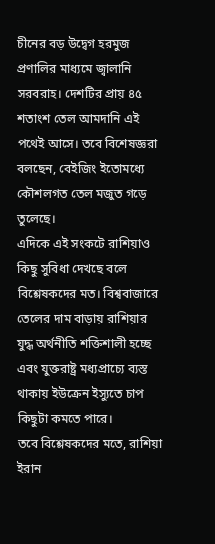চীনের বড় উদ্বেগ হরমুজ প্রণালির মাধ্যমে জ্বালানি সরবরাহ। দেশটির প্রায় ৪৫ শতাংশ তেল আমদানি এই পথেই আসে। তবে বিশেষজ্ঞরা বলছেন, বেইজিং ইতোমধ্যে কৌশলগত তেল মজুত গড়ে তুলেছে।
এদিকে এই সংকটে রাশিয়াও কিছু সুবিধা দেখছে বলে বিশ্লেষকদের মত। বিশ্ববাজারে তেলের দাম বাড়ায় রাশিয়ার যুদ্ধ অর্থনীতি শক্তিশালী হচ্ছে এবং যুক্তরাষ্ট্র মধ্যপ্রাচ্যে ব্যস্ত থাকায় ইউক্রেন ইস্যুতে চাপ কিছুটা কমতে পারে।
তবে বিশ্লেষকদের মতে, রাশিয়া ইরান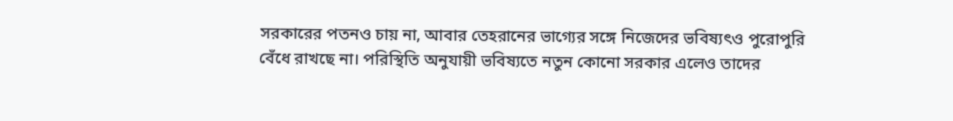সরকারের পতনও চায় না, আবার তেহরানের ভাগ্যের সঙ্গে নিজেদের ভবিষ্যৎও পুরোপুরি বেঁধে রাখছে না। পরিস্থিতি অনুযায়ী ভবিষ্যতে নতুন কোনো সরকার এলেও তাদের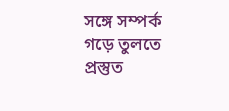সঙ্গে সম্পর্ক গড়ে তুলতে প্রস্তুত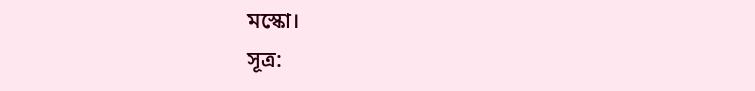মস্কো।
সূত্র: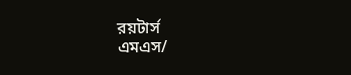রয়টার্স
এমএস/